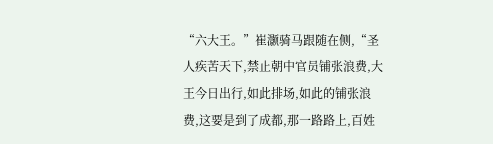“六大王。”崔灏骑马跟随在侧,“圣人疾苦天下,禁止朝中官员铺张浪费,大王今日出行,如此排场,如此的铺张浪费,这要是到了成都,那一路路上,百姓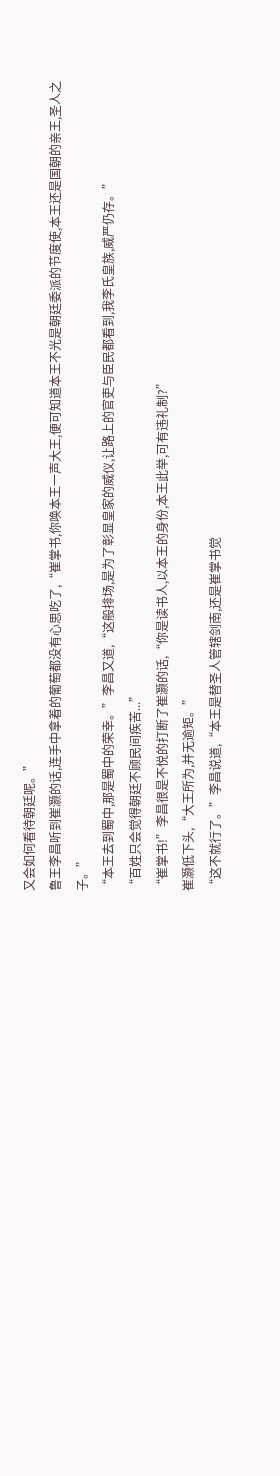又会如何看待朝廷呢。”
鲁王李昌听到崔灏的话,连手中拿着的葡萄都没有心思吃了,“崔掌书,你唤本王一声大王,便可知道本王不光是朝廷委派的节度使,本王还是国朝的亲王,圣人之子。”
“本王去到蜀中,那是蜀中的荣幸。”李昌又道,“这般排场,是为了彰显皇家的威仪,让路上的官吏与臣民都看到,我李氏皇族,威严仍存。”
“百姓只会觉得朝廷不顾民间疾苦...”
“崔掌书!”李昌很是不悦的打断了崔灏的话,“你是读书人,以本王的身份,本王此举,可有违礼制?”
崔灏低下头,“大王所为,并无逾矩。”
“这不就行了。”李昌说道,“本王是替圣人管辖剑南,还是崔掌书觉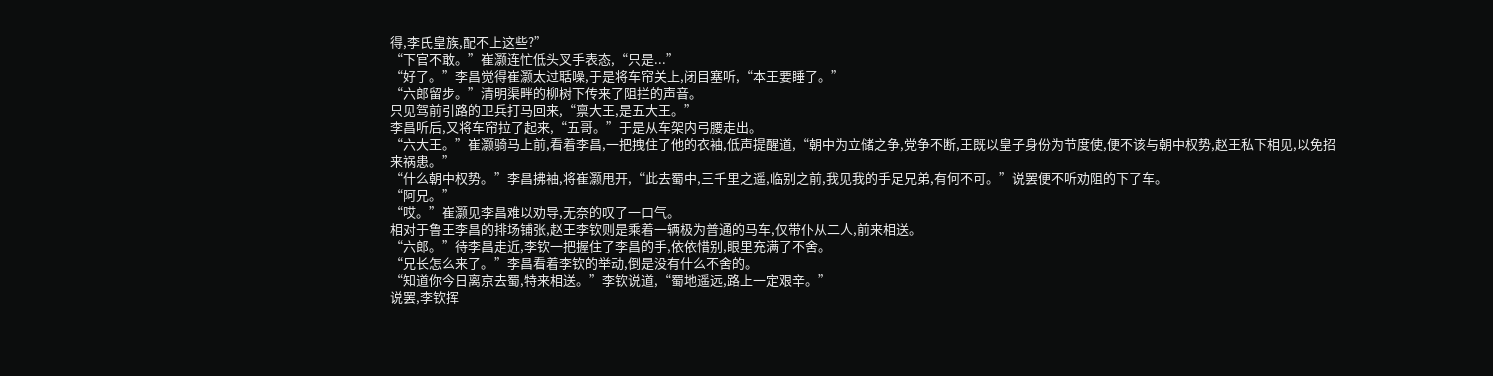得,李氏皇族,配不上这些?”
“下官不敢。”崔灏连忙低头叉手表态,“只是...”
“好了。”李昌觉得崔灏太过聒噪,于是将车帘关上,闭目塞听,“本王要睡了。”
“六郎留步。”清明渠畔的柳树下传来了阻拦的声音。
只见驾前引路的卫兵打马回来,“禀大王,是五大王。”
李昌听后,又将车帘拉了起来,“五哥。”于是从车架内弓腰走出。
“六大王。”崔灏骑马上前,看着李昌,一把拽住了他的衣袖,低声提醒道,“朝中为立储之争,党争不断,王既以皇子身份为节度使,便不该与朝中权势,赵王私下相见,以免招来祸患。”
“什么朝中权势。”李昌拂袖,将崔灏甩开,“此去蜀中,三千里之遥,临别之前,我见我的手足兄弟,有何不可。”说罢便不听劝阻的下了车。
“阿兄。”
“哎。”崔灏见李昌难以劝导,无奈的叹了一口气。
相对于鲁王李昌的排场铺张,赵王李钦则是乘着一辆极为普通的马车,仅带仆从二人,前来相送。
“六郎。”待李昌走近,李钦一把握住了李昌的手,依依惜别,眼里充满了不舍。
“兄长怎么来了。”李昌看着李钦的举动,倒是没有什么不舍的。
“知道你今日离京去蜀,特来相送。”李钦说道,“蜀地遥远,路上一定艰辛。”
说罢,李钦挥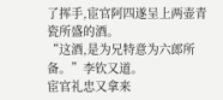了挥手,宦官阿四遂呈上两壶青瓷所盛的酒。
“这酒,是为兄特意为六郎所备。”李钦又道。
宦官礼忠又拿来